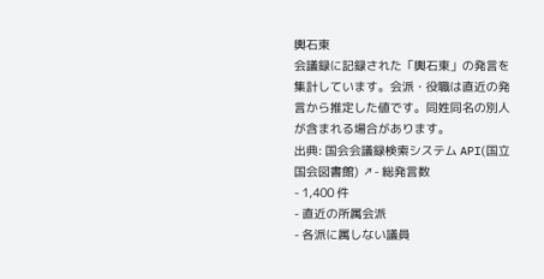輿石東
会議録に記録された「輿石東」の発言を集計しています。会派・役職は直近の発言から推定した値です。同姓同名の別人が含まれる場合があります。
出典: 国会会議録検索システム API(国立国会図書館) ↗- 総発言数
- 1,400 件
- 直近の所属会派
- 各派に属しない議員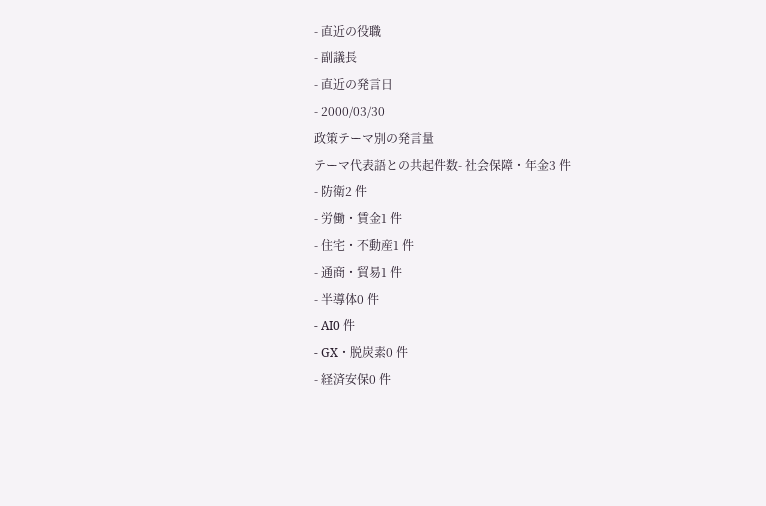- 直近の役職
- 副議長
- 直近の発言日
- 2000/03/30
政策テーマ別の発言量
テーマ代表語との共起件数- 社会保障・年金3 件
- 防衛2 件
- 労働・賃金1 件
- 住宅・不動産1 件
- 通商・貿易1 件
- 半導体0 件
- AI0 件
- GX・脱炭素0 件
- 経済安保0 件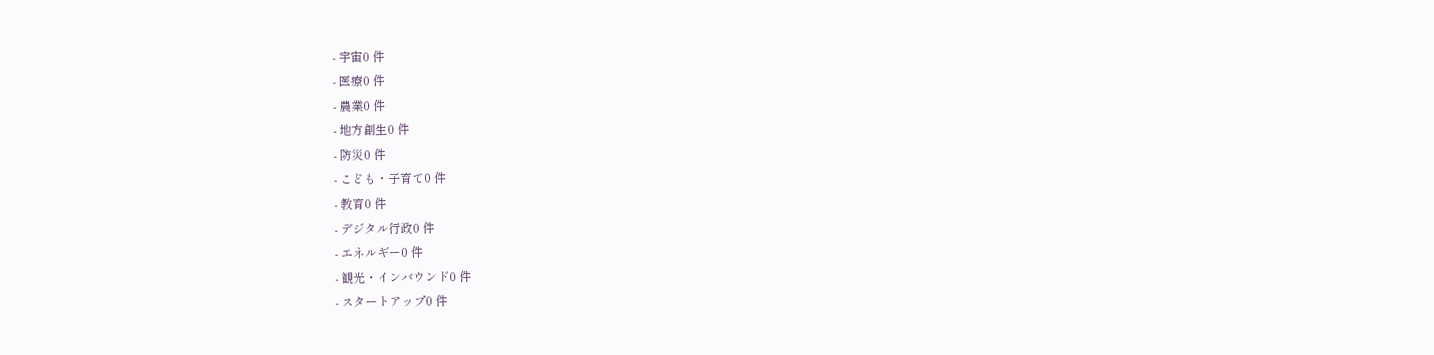- 宇宙0 件
- 医療0 件
- 農業0 件
- 地方創生0 件
- 防災0 件
- こども・子育て0 件
- 教育0 件
- デジタル行政0 件
- エネルギー0 件
- 観光・インバウンド0 件
- スタートアップ0 件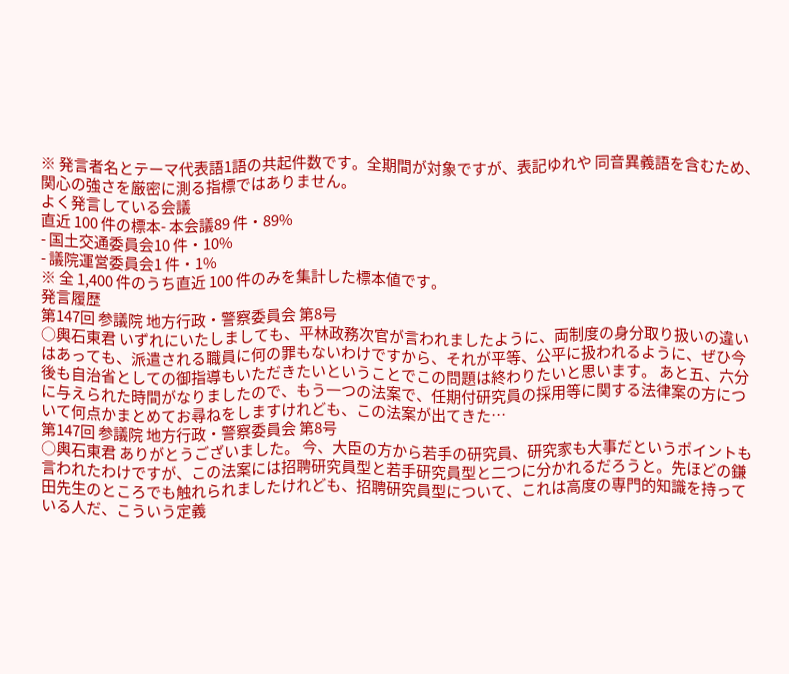※ 発言者名とテーマ代表語1語の共起件数です。全期間が対象ですが、表記ゆれや 同音異義語を含むため、関心の強さを厳密に測る指標ではありません。
よく発言している会議
直近 100 件の標本- 本会議89 件・89%
- 国土交通委員会10 件・10%
- 議院運営委員会1 件・1%
※ 全 1,400 件のうち直近 100 件のみを集計した標本値です。
発言履歴
第147回 参議院 地方行政・警察委員会 第8号
○輿石東君 いずれにいたしましても、平林政務次官が言われましたように、両制度の身分取り扱いの違いはあっても、派遣される職員に何の罪もないわけですから、それが平等、公平に扱われるように、ぜひ今後も自治省としての御指導もいただきたいということでこの問題は終わりたいと思います。 あと五、六分に与えられた時間がなりましたので、もう一つの法案で、任期付研究員の採用等に関する法律案の方について何点かまとめてお尋ねをしますけれども、この法案が出てきた…
第147回 参議院 地方行政・警察委員会 第8号
○輿石東君 ありがとうございました。 今、大臣の方から若手の研究員、研究家も大事だというポイントも言われたわけですが、この法案には招聘研究員型と若手研究員型と二つに分かれるだろうと。先ほどの鎌田先生のところでも触れられましたけれども、招聘研究員型について、これは高度の専門的知識を持っている人だ、こういう定義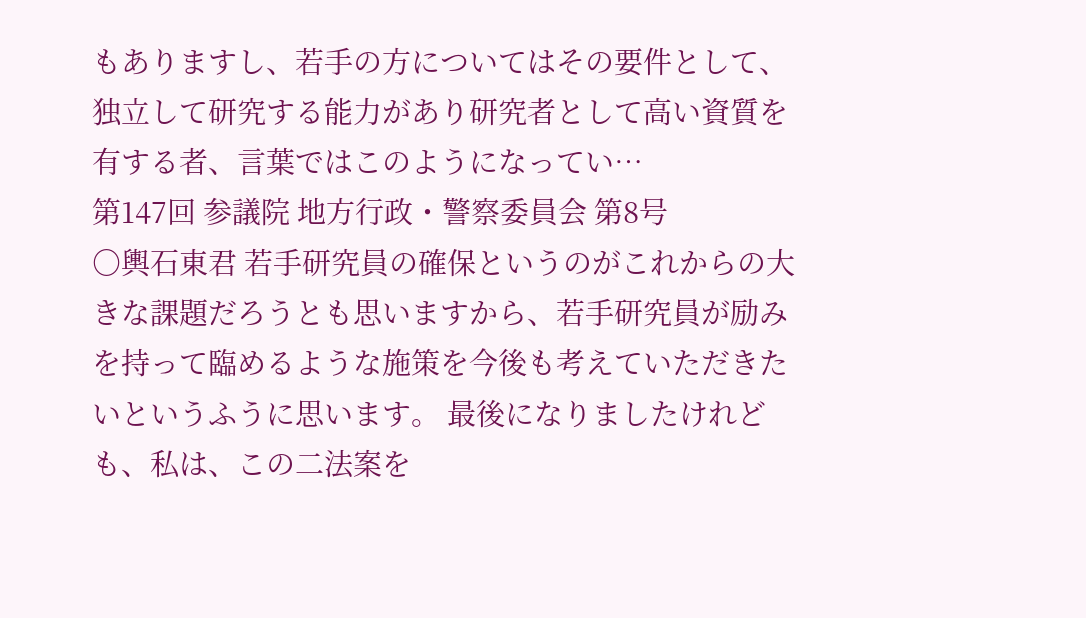もありますし、若手の方についてはその要件として、独立して研究する能力があり研究者として高い資質を有する者、言葉ではこのようになってい…
第147回 参議院 地方行政・警察委員会 第8号
○輿石東君 若手研究員の確保というのがこれからの大きな課題だろうとも思いますから、若手研究員が励みを持って臨めるような施策を今後も考えていただきたいというふうに思います。 最後になりましたけれども、私は、この二法案を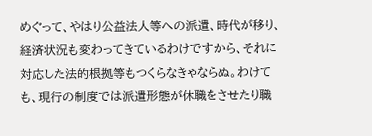めぐって、やはり公益法人等への派遣、時代が移り、経済状況も変わってきているわけですから、それに対応した法的根拠等もつくらなきゃならぬ。わけても、現行の制度では派遣形態が休職をさせたり職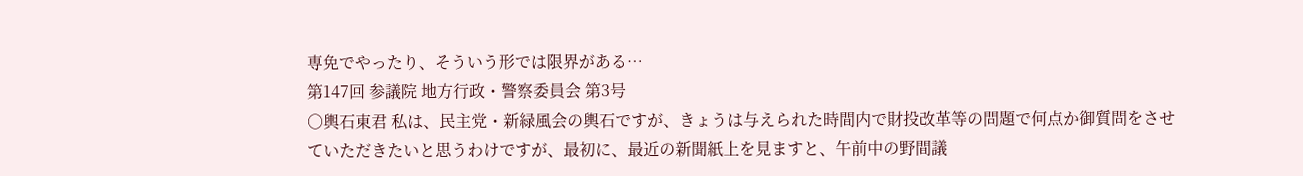専免でやったり、そういう形では限界がある…
第147回 参議院 地方行政・警察委員会 第3号
○輿石東君 私は、民主党・新緑風会の輿石ですが、きょうは与えられた時間内で財投改革等の問題で何点か御質問をさせていただきたいと思うわけですが、最初に、最近の新聞紙上を見ますと、午前中の野間議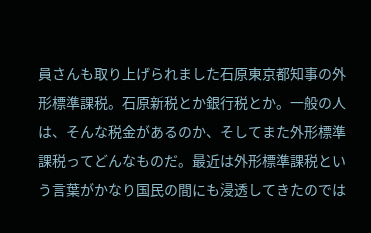員さんも取り上げられました石原東京都知事の外形標準課税。石原新税とか銀行税とか。一般の人は、そんな税金があるのか、そしてまた外形標準課税ってどんなものだ。最近は外形標準課税という言葉がかなり国民の間にも浸透してきたのでは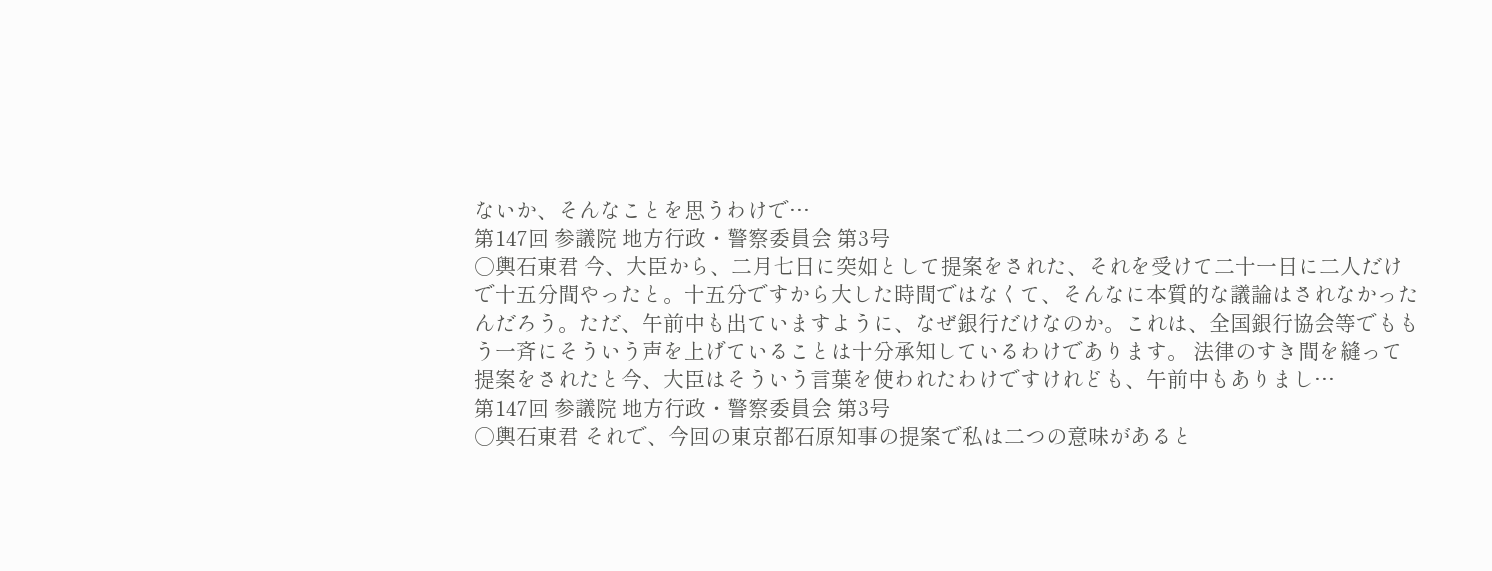ないか、そんなことを思うわけで…
第147回 参議院 地方行政・警察委員会 第3号
○輿石東君 今、大臣から、二月七日に突如として提案をされた、それを受けて二十一日に二人だけで十五分間やったと。十五分ですから大した時間ではなくて、そんなに本質的な議論はされなかったんだろう。ただ、午前中も出ていますように、なぜ銀行だけなのか。これは、全国銀行協会等でももう一斉にそういう声を上げていることは十分承知しているわけであります。 法律のすき間を縫って提案をされたと今、大臣はそういう言葉を使われたわけですけれども、午前中もありまし…
第147回 参議院 地方行政・警察委員会 第3号
○輿石東君 それで、今回の東京都石原知事の提案で私は二つの意味があると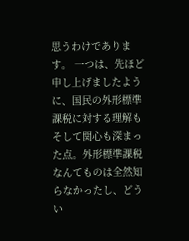思うわけであります。 一つは、先ほど申し上げましたように、国民の外形標準課税に対する理解もそして関心も深まった点。外形標準課税なんてものは全然知らなかったし、どうい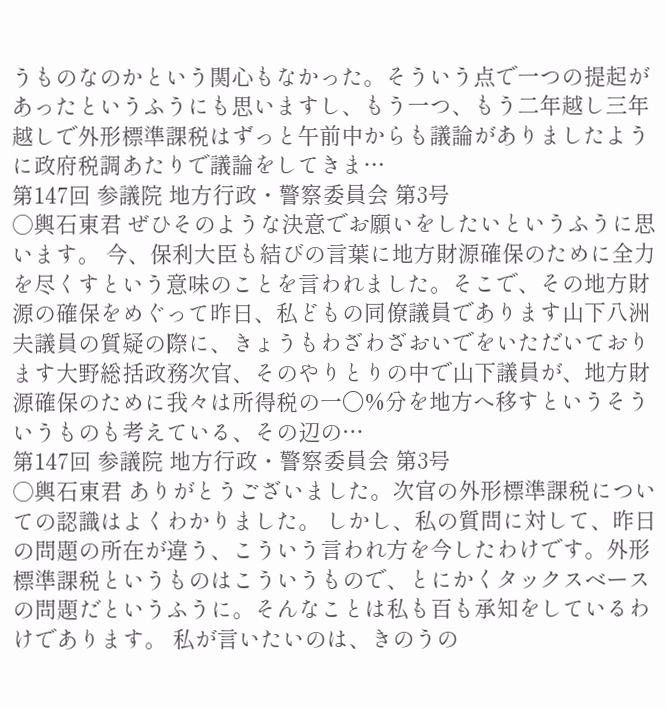うものなのかという関心もなかった。そういう点で一つの提起があったというふうにも思いますし、もう一つ、もう二年越し三年越しで外形標準課税はずっと午前中からも議論がありましたように政府税調あたりで議論をしてきま…
第147回 参議院 地方行政・警察委員会 第3号
○輿石東君 ぜひそのような決意でお願いをしたいというふうに思います。 今、保利大臣も結びの言葉に地方財源確保のために全力を尽くすという意味のことを言われました。そこで、その地方財源の確保をめぐって昨日、私どもの同僚議員であります山下八洲夫議員の質疑の際に、きょうもわざわざおいでをいただいております大野総括政務次官、そのやりとりの中で山下議員が、地方財源確保のために我々は所得税の一〇%分を地方へ移すというそういうものも考えている、その辺の…
第147回 参議院 地方行政・警察委員会 第3号
○輿石東君 ありがとうございました。次官の外形標準課税についての認識はよくわかりました。 しかし、私の質問に対して、昨日の問題の所在が違う、こういう言われ方を今したわけです。外形標準課税というものはこういうもので、とにかくタックスベースの問題だというふうに。そんなことは私も百も承知をしているわけであります。 私が言いたいのは、きのうの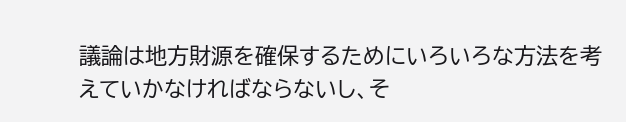議論は地方財源を確保するためにいろいろな方法を考えていかなければならないし、そ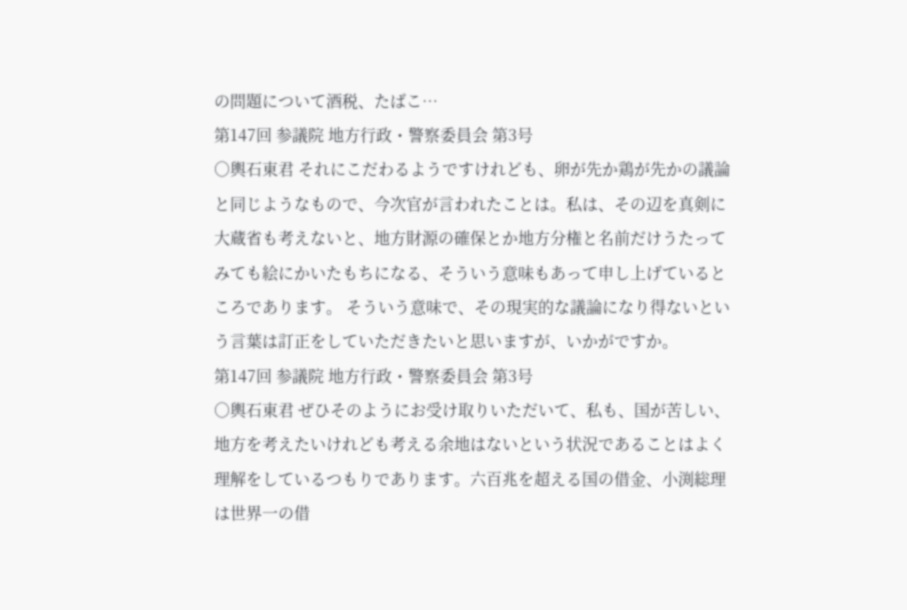の問題について酒税、たばこ…
第147回 参議院 地方行政・警察委員会 第3号
○輿石東君 それにこだわるようですけれども、卵が先か鶏が先かの議論と同じようなもので、今次官が言われたことは。私は、その辺を真剣に大蔵省も考えないと、地方財源の確保とか地方分権と名前だけうたってみても絵にかいたもちになる、そういう意味もあって申し上げているところであります。 そういう意味で、その現実的な議論になり得ないという言葉は訂正をしていただきたいと思いますが、いかがですか。
第147回 参議院 地方行政・警察委員会 第3号
○輿石東君 ぜひそのようにお受け取りいただいて、私も、国が苦しい、地方を考えたいけれども考える余地はないという状況であることはよく理解をしているつもりであります。六百兆を超える国の借金、小渕総理は世界一の借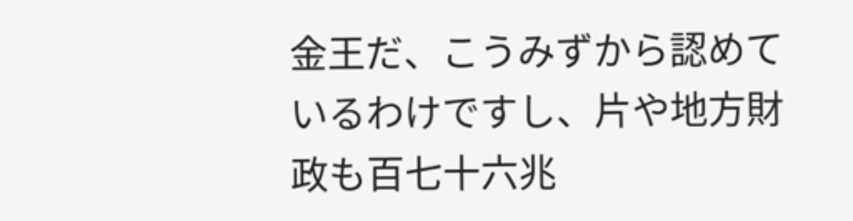金王だ、こうみずから認めているわけですし、片や地方財政も百七十六兆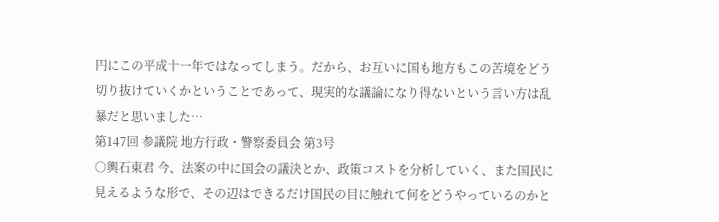円にこの平成十一年ではなってしまう。だから、お互いに国も地方もこの苦境をどう切り抜けていくかということであって、現実的な議論になり得ないという言い方は乱暴だと思いました…
第147回 参議院 地方行政・警察委員会 第3号
○輿石東君 今、法案の中に国会の議決とか、政策コストを分析していく、また国民に見えるような形で、その辺はできるだけ国民の目に触れて何をどうやっているのかと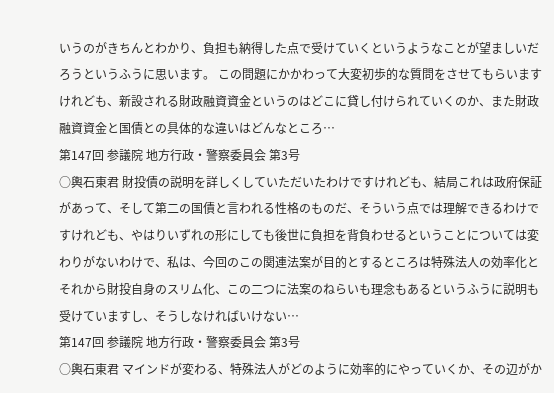いうのがきちんとわかり、負担も納得した点で受けていくというようなことが望ましいだろうというふうに思います。 この問題にかかわって大変初歩的な質問をさせてもらいますけれども、新設される財政融資資金というのはどこに貸し付けられていくのか、また財政融資資金と国債との具体的な違いはどんなところ…
第147回 参議院 地方行政・警察委員会 第3号
○輿石東君 財投債の説明を詳しくしていただいたわけですけれども、結局これは政府保証があって、そして第二の国債と言われる性格のものだ、そういう点では理解できるわけですけれども、やはりいずれの形にしても後世に負担を背負わせるということについては変わりがないわけで、私は、今回のこの関連法案が目的とするところは特殊法人の効率化とそれから財投自身のスリム化、この二つに法案のねらいも理念もあるというふうに説明も受けていますし、そうしなければいけない…
第147回 参議院 地方行政・警察委員会 第3号
○輿石東君 マインドが変わる、特殊法人がどのように効率的にやっていくか、その辺がか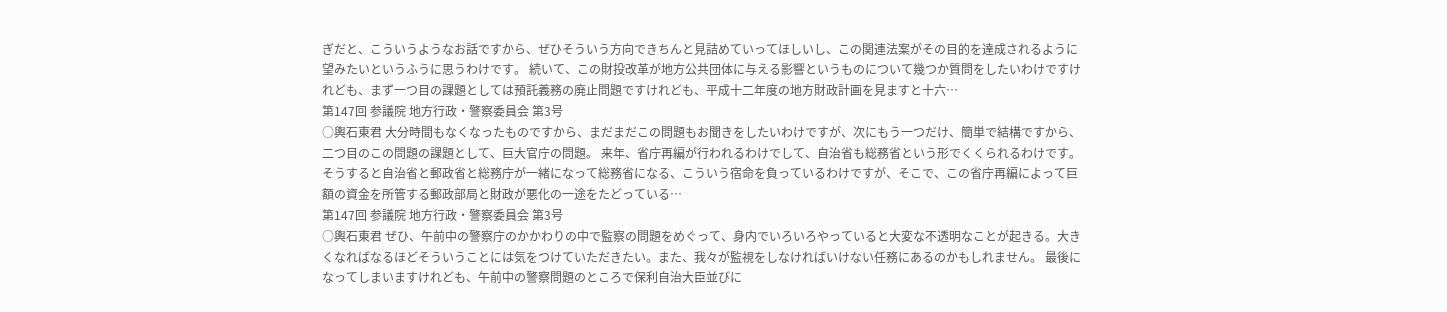ぎだと、こういうようなお話ですから、ぜひそういう方向できちんと見詰めていってほしいし、この関連法案がその目的を達成されるように望みたいというふうに思うわけです。 続いて、この財投改革が地方公共団体に与える影響というものについて幾つか質問をしたいわけですけれども、まず一つ目の課題としては預託義務の廃止問題ですけれども、平成十二年度の地方財政計画を見ますと十六…
第147回 参議院 地方行政・警察委員会 第3号
○輿石東君 大分時間もなくなったものですから、まだまだこの問題もお聞きをしたいわけですが、次にもう一つだけ、簡単で結構ですから、二つ目のこの問題の課題として、巨大官庁の問題。 来年、省庁再編が行われるわけでして、自治省も総務省という形でくくられるわけです。そうすると自治省と郵政省と総務庁が一緒になって総務省になる、こういう宿命を負っているわけですが、そこで、この省庁再編によって巨額の資金を所管する郵政部局と財政が悪化の一途をたどっている…
第147回 参議院 地方行政・警察委員会 第3号
○輿石東君 ぜひ、午前中の警察庁のかかわりの中で監察の問題をめぐって、身内でいろいろやっていると大変な不透明なことが起きる。大きくなればなるほどそういうことには気をつけていただきたい。また、我々が監視をしなければいけない任務にあるのかもしれません。 最後になってしまいますけれども、午前中の警察問題のところで保利自治大臣並びに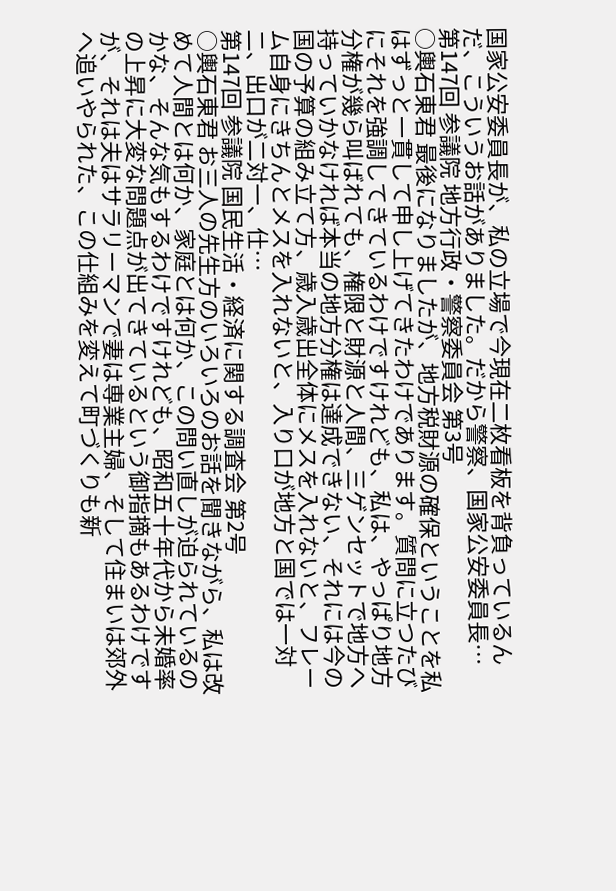国家公安委員長が、私の立場で今現在二枚看板を背負っているんだ、こういうお話がありました。だから警察、国家公安委員長…
第147回 参議院 地方行政・警察委員会 第3号
○輿石東君 最後になりましたが、地方税財源の確保ということを私はずっと一貫して申し上げてきたわけであります。質問に立つたびにそれを強調してきているわけですけれども、私は、やっぱり地方分権が幾ら叫ばれても、権限と財源と人間、三ゲンセットで地方へ持っていかなければ本当の地方分権は達成できない、それには今の国の予算の組み立て方、歳入歳出全体にメスを入れないと、フレーム自身にきちんとメスを入れないと、入り口が地方と国では一対二、出口が二対一、仕…
第147回 参議院 国民生活・経済に関する調査会 第2号
○輿石東君 お三人の先生方のいろいろのお話を聞きながら、私は改めて人間とは何か、家庭とは何か、この問い直しが迫られているのかな、そんな気もするわけですけれども、昭和五十年代から未婚率の上昇に大変な問題点が出てきているという御指摘もあるわけですが、それは夫はサラリーマンで妻は専業主婦、そして住まいは郊外へ追いやられた、この仕組みを変えて町づくりも新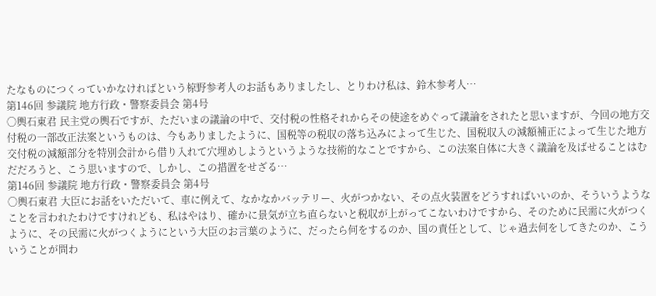たなものにつくっていかなければという椋野参考人のお話もありましたし、とりわけ私は、鈴木参考人…
第146回 参議院 地方行政・警察委員会 第4号
○輿石東君 民主党の輿石ですが、ただいまの議論の中で、交付税の性格それからその使途をめぐって議論をされたと思いますが、今回の地方交付税の一部改正法案というものは、今もありましたように、国税等の税収の落ち込みによって生じた、国税収入の減額補正によって生じた地方交付税の減額部分を特別会計から借り入れて穴埋めしようというような技術的なことですから、この法案自体に大きく議論を及ばせることはむだだろうと、こう思いますので、しかし、この措置をせざる…
第146回 参議院 地方行政・警察委員会 第4号
○輿石東君 大臣にお話をいただいて、車に例えて、なかなかバッテリー、火がつかない、その点火装置をどうすればいいのか、そういうようなことを言われたわけですけれども、私はやはり、確かに景気が立ち直らないと税収が上がってこないわけですから、そのために民需に火がつくように、その民需に火がつくようにという大臣のお言葉のように、だったら何をするのか、国の責任として、じゃ過去何をしてきたのか、こういうことが問わ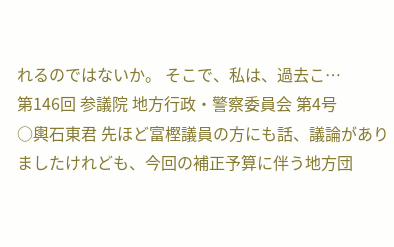れるのではないか。 そこで、私は、過去こ…
第146回 参議院 地方行政・警察委員会 第4号
○輿石東君 先ほど富樫議員の方にも話、議論がありましたけれども、今回の補正予算に伴う地方団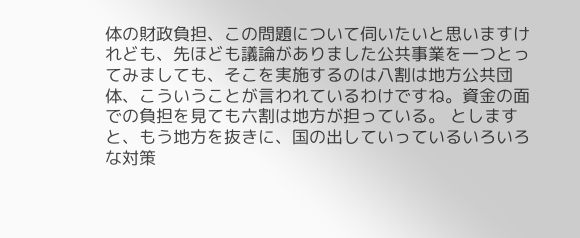体の財政負担、この問題について伺いたいと思いますけれども、先ほども議論がありました公共事業を一つとってみましても、そこを実施するのは八割は地方公共団体、こういうことが言われているわけですね。資金の面での負担を見ても六割は地方が担っている。 としますと、もう地方を抜きに、国の出していっているいろいろな対策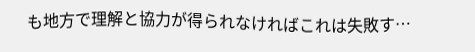も地方で理解と協力が得られなければこれは失敗す…